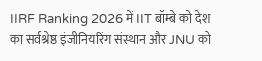IIRF Ranking 2026 में IIT बॉम्बे को देश का सर्वश्रेष्ठ इंजीनियरिंग संस्थान और JNU को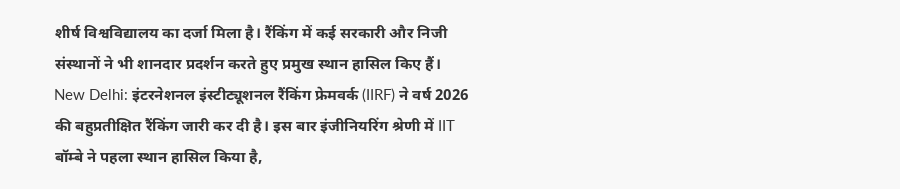शीर्ष विश्वविद्यालय का दर्जा मिला है। रैंकिंग में कई सरकारी और निजी संस्थानों ने भी शानदार प्रदर्शन करते हुए प्रमुख स्थान हासिल किए हैं।
New Delhi: इंटरनेशनल इंस्टीट्यूशनल रैंकिंग फ्रेमवर्क (IIRF) ने वर्ष 2026 की बहुप्रतीक्षित रैंकिंग जारी कर दी है। इस बार इंजीनियरिंग श्रेणी में IIT बॉम्बे ने पहला स्थान हासिल किया है,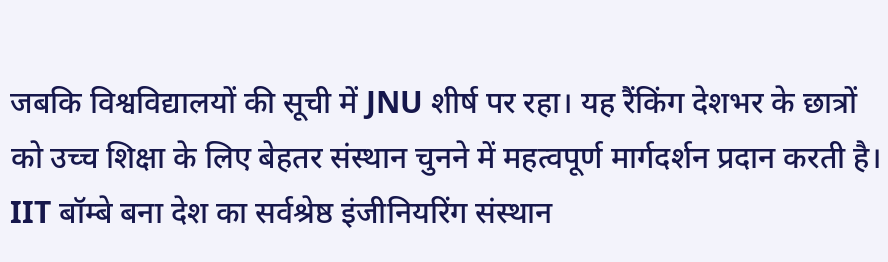जबकि विश्वविद्यालयों की सूची में JNU शीर्ष पर रहा। यह रैंकिंग देशभर के छात्रों को उच्च शिक्षा के लिए बेहतर संस्थान चुनने में महत्वपूर्ण मार्गदर्शन प्रदान करती है।
IIT बॉम्बे बना देश का सर्वश्रेष्ठ इंजीनियरिंग संस्थान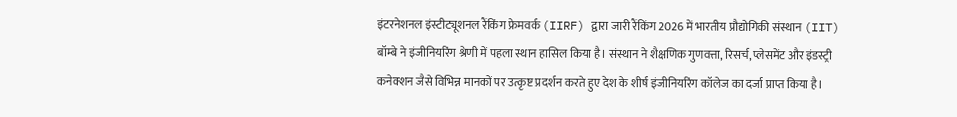इंटरनेशनल इंस्टीट्यूशनल रैंकिंग फ्रेमवर्क (IIRF) द्वारा जारी रैंकिंग 2026 में भारतीय प्रौद्योगिकी संस्थान (IIT) बॉम्बे ने इंजीनियरिंग श्रेणी में पहला स्थान हासिल किया है। संस्थान ने शैक्षणिक गुणवत्ता, रिसर्च, प्लेसमेंट और इंडस्ट्री कनेक्शन जैसे विभिन्न मानकों पर उत्कृष्ट प्रदर्शन करते हुए देश के शीर्ष इंजीनियरिंग कॉलेज का दर्जा प्राप्त किया है।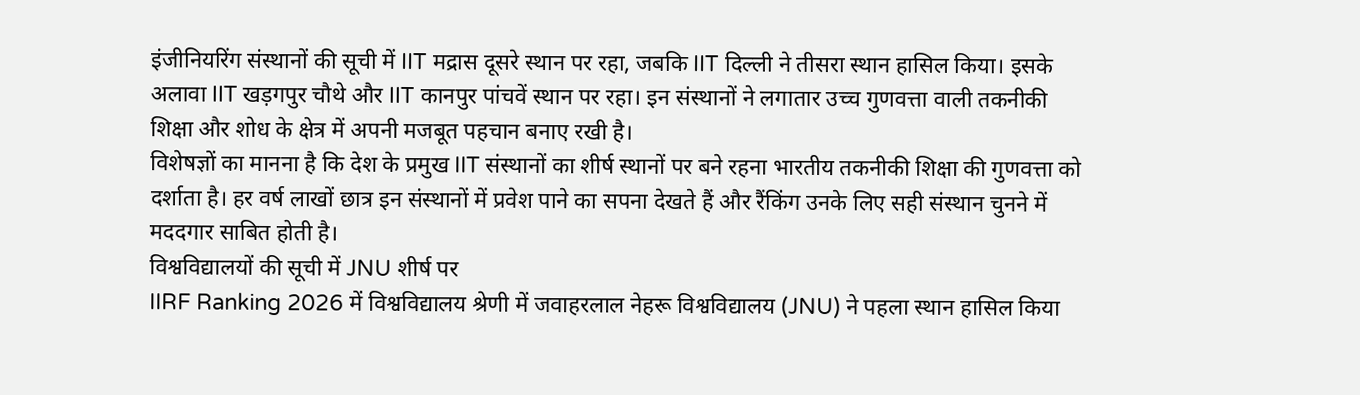इंजीनियरिंग संस्थानों की सूची में IIT मद्रास दूसरे स्थान पर रहा, जबकि IIT दिल्ली ने तीसरा स्थान हासिल किया। इसके अलावा IIT खड़गपुर चौथे और IIT कानपुर पांचवें स्थान पर रहा। इन संस्थानों ने लगातार उच्च गुणवत्ता वाली तकनीकी शिक्षा और शोध के क्षेत्र में अपनी मजबूत पहचान बनाए रखी है।
विशेषज्ञों का मानना है कि देश के प्रमुख IIT संस्थानों का शीर्ष स्थानों पर बने रहना भारतीय तकनीकी शिक्षा की गुणवत्ता को दर्शाता है। हर वर्ष लाखों छात्र इन संस्थानों में प्रवेश पाने का सपना देखते हैं और रैंकिंग उनके लिए सही संस्थान चुनने में मददगार साबित होती है।
विश्वविद्यालयों की सूची में JNU शीर्ष पर
IIRF Ranking 2026 में विश्वविद्यालय श्रेणी में जवाहरलाल नेहरू विश्वविद्यालय (JNU) ने पहला स्थान हासिल किया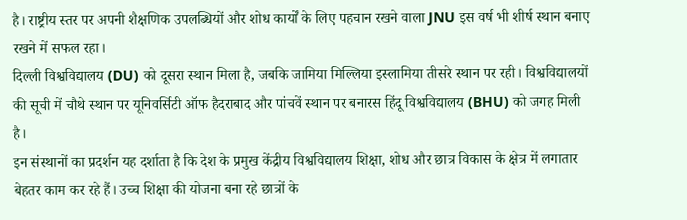है। राष्ट्रीय स्तर पर अपनी शैक्षणिक उपलब्धियों और शोध कार्यों के लिए पहचान रखने वाला JNU इस वर्ष भी शीर्ष स्थान बनाए रखने में सफल रहा।
दिल्ली विश्वविद्यालय (DU) को दूसरा स्थान मिला है, जबकि जामिया मिल्लिया इस्लामिया तीसरे स्थान पर रही। विश्वविद्यालयों की सूची में चौथे स्थान पर यूनिवर्सिटी ऑफ हैदराबाद और पांचवें स्थान पर बनारस हिंदू विश्वविद्यालय (BHU) को जगह मिली है।
इन संस्थानों का प्रदर्शन यह दर्शाता है कि देश के प्रमुख केंद्रीय विश्वविद्यालय शिक्षा, शोध और छात्र विकास के क्षेत्र में लगातार बेहतर काम कर रहे हैं। उच्च शिक्षा की योजना बना रहे छात्रों के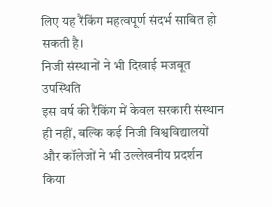लिए यह रैंकिंग महत्वपूर्ण संदर्भ साबित हो सकती है।
निजी संस्थानों ने भी दिखाई मजबूत उपस्थिति
इस वर्ष की रैंकिंग में केवल सरकारी संस्थान ही नहीं, बल्कि कई निजी विश्वविद्यालयों और कॉलेजों ने भी उल्लेखनीय प्रदर्शन किया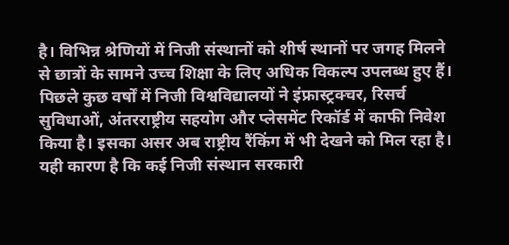है। विभिन्न श्रेणियों में निजी संस्थानों को शीर्ष स्थानों पर जगह मिलने से छात्रों के सामने उच्च शिक्षा के लिए अधिक विकल्प उपलब्ध हुए हैं।
पिछले कुछ वर्षों में निजी विश्वविद्यालयों ने इंफ्रास्ट्रक्चर, रिसर्च सुविधाओं, अंतरराष्ट्रीय सहयोग और प्लेसमेंट रिकॉर्ड में काफी निवेश किया है। इसका असर अब राष्ट्रीय रैंकिंग में भी देखने को मिल रहा है। यही कारण है कि कई निजी संस्थान सरकारी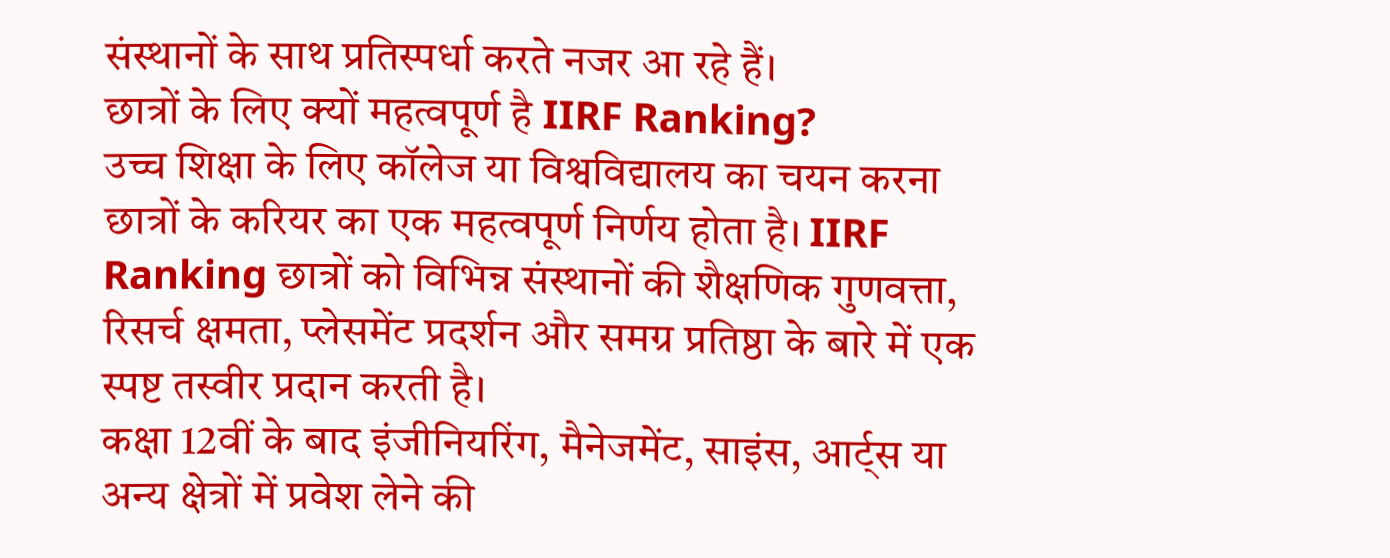संस्थानों के साथ प्रतिस्पर्धा करते नजर आ रहे हैं।
छात्रों के लिए क्यों महत्वपूर्ण है IIRF Ranking?
उच्च शिक्षा के लिए कॉलेज या विश्वविद्यालय का चयन करना छात्रों के करियर का एक महत्वपूर्ण निर्णय होता है। IIRF Ranking छात्रों को विभिन्न संस्थानों की शैक्षणिक गुणवत्ता, रिसर्च क्षमता, प्लेसमेंट प्रदर्शन और समग्र प्रतिष्ठा के बारे में एक स्पष्ट तस्वीर प्रदान करती है।
कक्षा 12वीं के बाद इंजीनियरिंग, मैनेजमेंट, साइंस, आर्ट्स या अन्य क्षेत्रों में प्रवेश लेने की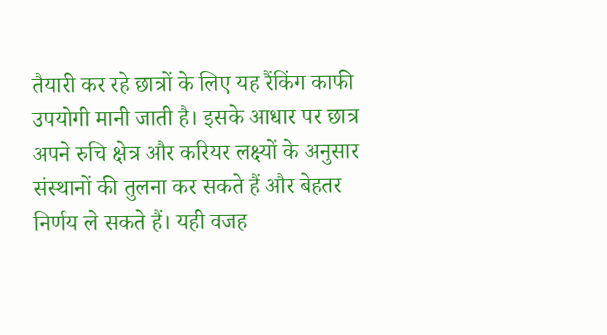तैयारी कर रहे छात्रों के लिए यह रैंकिंग काफी उपयोगी मानी जाती है। इसके आधार पर छात्र अपने रुचि क्षेत्र और करियर लक्ष्यों के अनुसार संस्थानों की तुलना कर सकते हैं और बेहतर निर्णय ले सकते हैं। यही वजह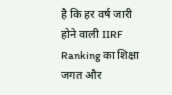है कि हर वर्ष जारी होने वाली IIRF Ranking का शिक्षा जगत और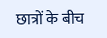छात्रों के बीच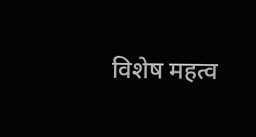विशेष महत्व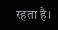रहता है।